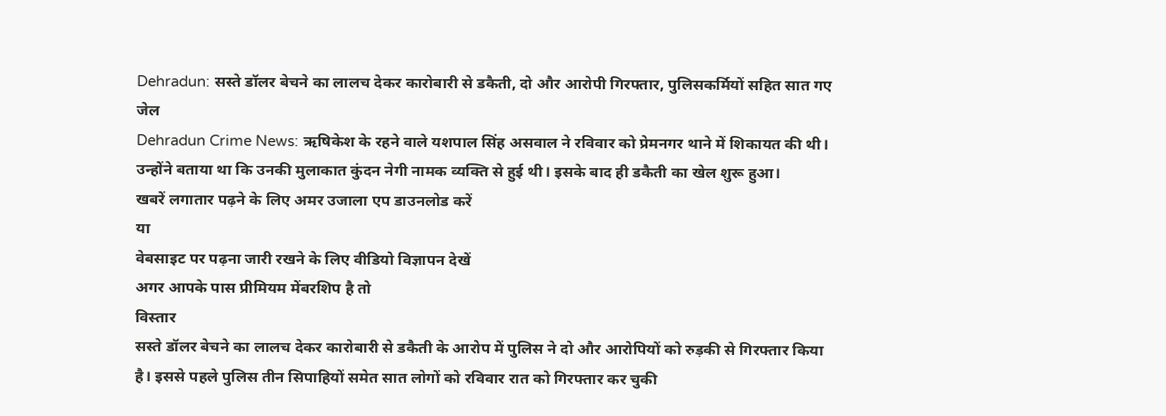Dehradun: सस्ते डॉलर बेचने का लालच देकर कारोबारी से डकैती, दो और आरोपी गिरफ्तार, पुलिसकर्मियों सहित सात गए जेल
Dehradun Crime News: ऋषिकेश के रहने वाले यशपाल सिंह असवाल ने रविवार को प्रेमनगर थाने में शिकायत की थी। उन्होंने बताया था कि उनकी मुलाकात कुंदन नेगी नामक व्यक्ति से हुई थी। इसके बाद ही डकैती का खेल शुरू हुआ।
खबरें लगातार पढ़ने के लिए अमर उजाला एप डाउनलोड करें
या
वेबसाइट पर पढ़ना जारी रखने के लिए वीडियो विज्ञापन देखें
अगर आपके पास प्रीमियम मेंबरशिप है तो
विस्तार
सस्ते डॉलर बेचने का लालच देकर कारोबारी से डकैती के आरोप में पुलिस ने दो और आरोपियों को रुड़की से गिरफ्तार किया है। इससे पहले पुलिस तीन सिपाहियों समेत सात लोगों को रविवार रात को गिरफ्तार कर चुकी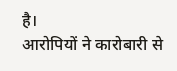है।
आरोपियों ने कारोबारी से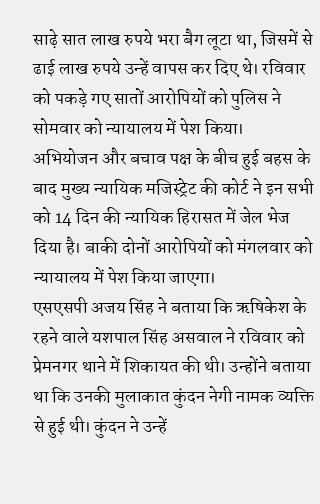साढ़े सात लाख रुपये भरा बैग लूटा था, जिसमें से ढाई लाख रुपये उन्हें वापस कर दिए थे। रविवार को पकड़े गए सातों आरोपियों को पुलिस ने सोमवार को न्यायालय में पेश किया। अभियोजन और बचाव पक्ष के बीच हुई बहस के बाद मुख्य न्यायिक मजिस्ट्रेट की कोर्ट ने इन सभी को 14 दिन की न्यायिक हिरासत में जेल भेज दिया है। बाकी दोनों आरोपियों को मंगलवार को न्यायालय में पेश किया जाएगा।
एसएसपी अजय सिंह ने बताया कि ऋषिकेश के रहने वाले यशपाल सिंह असवाल ने रविवार को प्रेमनगर थाने में शिकायत की थी। उन्होंने बताया था कि उनकी मुलाकात कुंदन नेगी नामक व्यक्ति से हुई थी। कुंदन ने उन्हें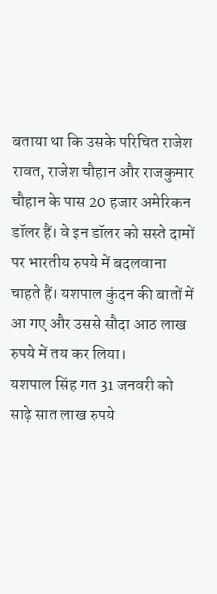बताया था कि उसके परिचित राजेश रावत, राजेश चौहान और राजकुमार चौहान के पास 20 हजार अमेरिकन डॉलर हैं। वे इन डॉलर को सस्ते दामों पर भारतीय रुपये में बदलवाना चाहते हैं। यशपाल कुंदन की बातों में आ गए और उससे सौदा आठ लाख रुपये में तय कर लिया।
यशपाल सिंह गत 31 जनवरी को साढ़े सात लाख रुपये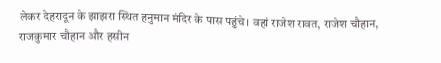लेकर देहरादून के झाझरा स्थित हनुमान मंदिर के पास पहुंचे। वहां राजेश रावत, राजेश चौहान, राजकुमार चौहान और हसीन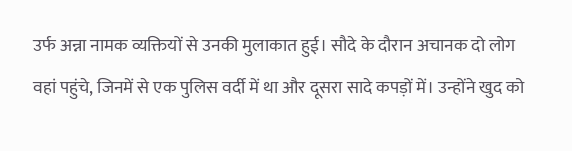उर्फ अन्ना नामक व्यक्तियों से उनकी मुलाकात हुई। सौदे के दौरान अचानक दो लोग वहां पहुंचे, जिनमें से एक पुलिस वर्दी में था और दूसरा सादे कपड़ों में। उन्होंने खुद को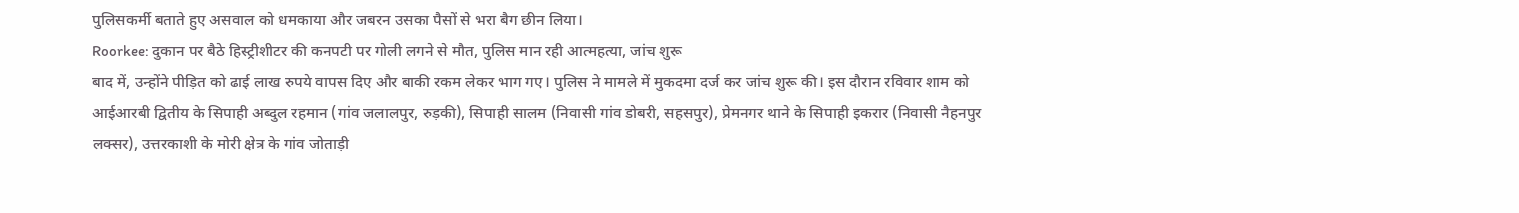पुलिसकर्मी बताते हुए असवाल को धमकाया और जबरन उसका पैसों से भरा बैग छीन लिया।
Roorkee: दुकान पर बैठे हिस्ट्रीशीटर की कनपटी पर गोली लगने से मौत, पुलिस मान रही आत्महत्या, जांच शुरू
बाद में, उन्होंने पीड़ित को ढाई लाख रुपये वापस दिए और बाकी रकम लेकर भाग गए। पुलिस ने मामले में मुकदमा दर्ज कर जांच शुरू की। इस दौरान रविवार शाम को आईआरबी द्वितीय के सिपाही अब्दुल रहमान (गांव जलालपुर, रुड़की), सिपाही सालम (निवासी गांव डोबरी, सहसपुर), प्रेमनगर थाने के सिपाही इकरार (निवासी नैहनपुर लक्सर), उत्तरकाशी के मोरी क्षेत्र के गांव जोताड़ी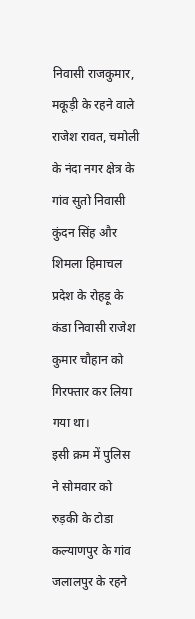निवासी राजकुमार, मकूड़ी के रहने वाले राजेश रावत, चमोली के नंदा नगर क्षेत्र के गांव सुतो निवासी कुंदन सिंह और शिमला हिमाचल प्रदेश के रोहड़ू के कंडा निवासी राजेश कुमार चौहान को गिरफ्तार कर लिया गया था।
इसी क्रम में पुलिस ने सोमवार को रुड़की के टोडा कल्याणपुर के गांव जलालपुर के रहने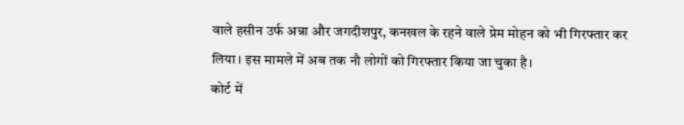वाले हसीन उर्फ अन्ना और जगदीशपुर, कनखल के रहने वाले प्रेम मोहन को भी गिरफ्तार कर लिया। इस मामले में अब तक नौ लोगों को गिरफ्तार किया जा चुका है।
कोर्ट में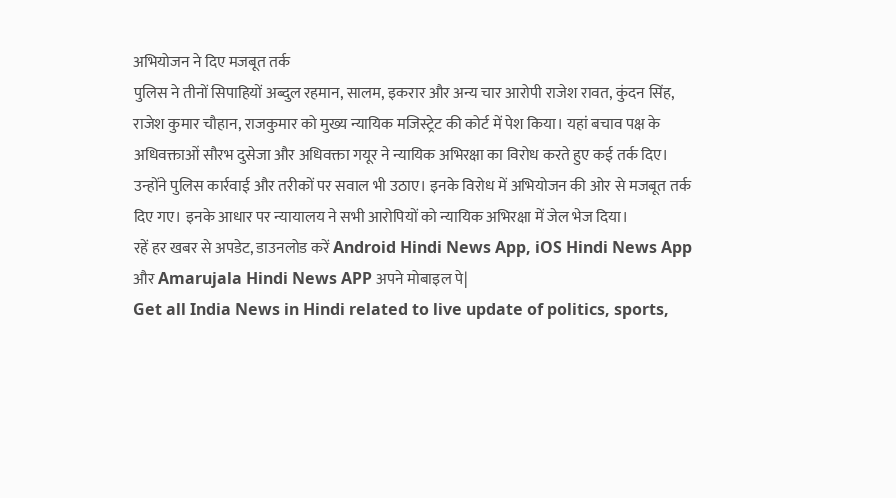अभियोजन ने दिए मजबूत तर्क
पुलिस ने तीनों सिपाहियों अब्दुल रहमान, सालम, इकरार और अन्य चार आरोपी राजेश रावत, कुंदन सिंह, राजेश कुमार चौहान, राजकुमार को मुख्य न्यायिक मजिस्ट्रेट की कोर्ट में पेश किया। यहां बचाव पक्ष के अधिवक्ताओं सौरभ दुसेजा और अधिवक्ता गयूर ने न्यायिक अभिरक्षा का विरोध करते हुए कई तर्क दिए। उन्होंने पुलिस कार्रवाई और तरीकों पर सवाल भी उठाए। इनके विरोध में अभियोजन की ओर से मजबूत तर्क दिए गए। इनके आधार पर न्यायालय ने सभी आरोपियों को न्यायिक अभिरक्षा में जेल भेज दिया।
रहें हर खबर से अपडेट, डाउनलोड करें Android Hindi News App, iOS Hindi News App और Amarujala Hindi News APP अपने मोबाइल पे|
Get all India News in Hindi related to live update of politics, sports,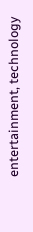entertainment, technology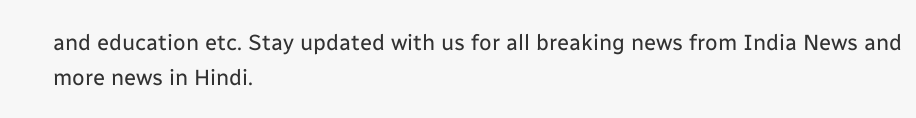and education etc. Stay updated with us for all breaking news from India News and more news in Hindi.